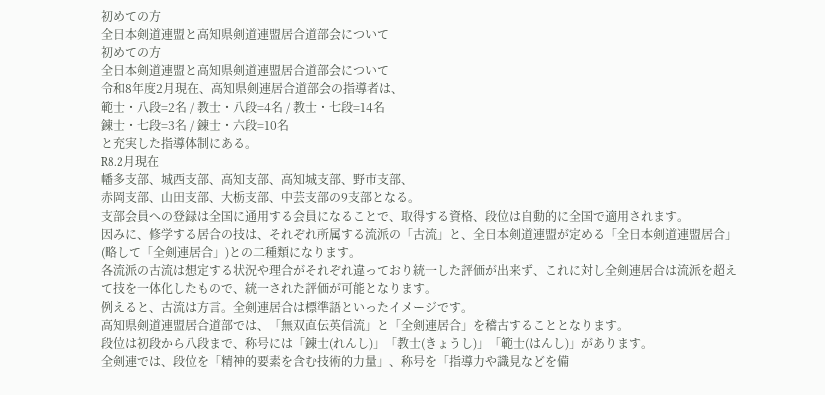初めての方
全日本剣道連盟と高知県剣道連盟居合道部会について
初めての方
全日本剣道連盟と高知県剣道連盟居合道部会について
令和8年度2月現在、高知県剣連居合道部会の指導者は、
範士・八段=2名 / 教士・八段=4名 / 教士・七段=14名
錬士・七段=3名 / 錬士・六段=10名
と充実した指導体制にある。
R8.2月現在
幡多支部、城西支部、高知支部、高知城支部、野市支部、
赤岡支部、山田支部、大栃支部、中芸支部の9支部となる。
支部会員への登録は全国に通用する会員になることで、取得する資格、段位は自動的に全国で適用されます。
因みに、修学する居合の技は、それぞれ所属する流派の「古流」と、全日本剣道連盟が定める「全日本剣道連盟居合」(略して「全剣連居合」)との二種類になります。
各流派の古流は想定する状況や理合がそれぞれ違っており統一した評価が出来ず、これに対し全剣連居合は流派を超えて技を一体化したもので、統一された評価が可能となります。
例えると、古流は方言。全剣連居合は標準語といったイメージです。
高知県剣道連盟居合道部では、「無双直伝英信流」と「全剣連居合」を稽古することとなります。
段位は初段から八段まで、称号には「錬士(れんし)」「教士(きょうし)」「範士(はんし)」があります。
全剣連では、段位を「精神的要素を含む技術的力量」、称号を「指導力や識見などを備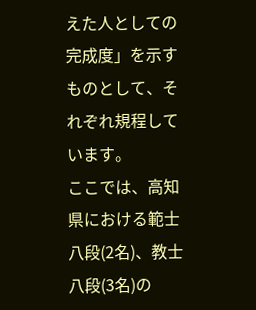えた人としての完成度」を示すものとして、それぞれ規程しています。
ここでは、高知県における範士八段(2名)、教士八段(3名)の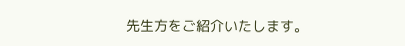先生方をご紹介いたします。